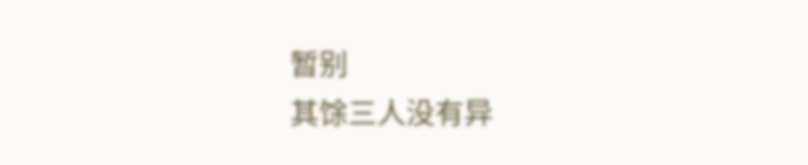暂别
其馀三人没有异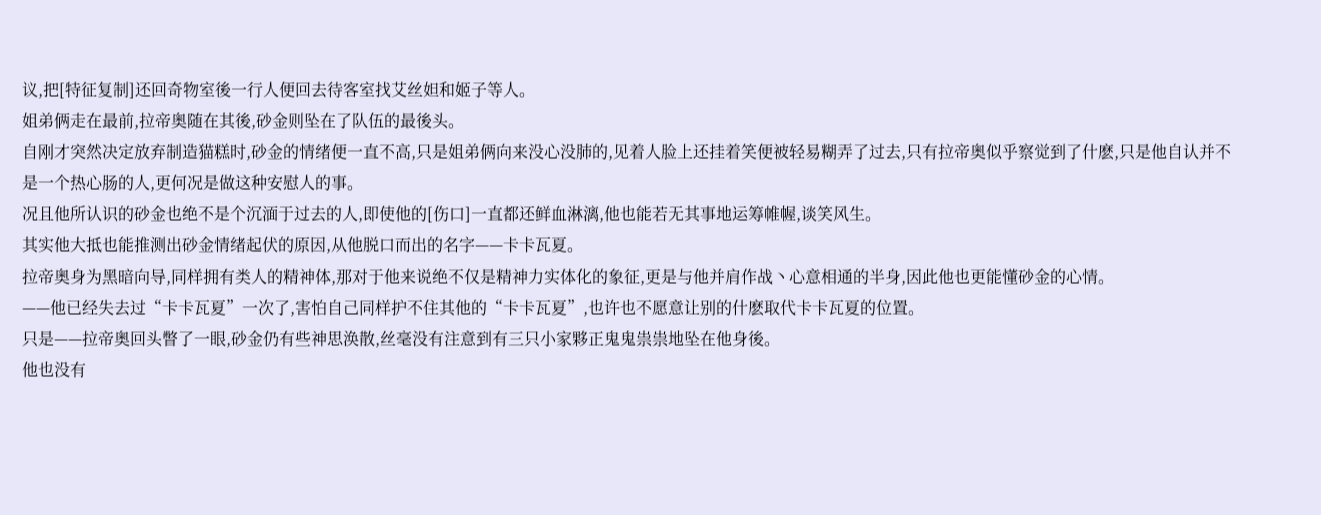议,把[特征复制]还回奇物室後一行人便回去待客室找艾丝妲和姬子等人。
姐弟俩走在最前,拉帝奥随在其後,砂金则坠在了队伍的最後头。
自刚才突然决定放弃制造猫糕时,砂金的情绪便一直不高,只是姐弟俩向来没心没肺的,见着人脸上还挂着笑便被轻易糊弄了过去,只有拉帝奥似乎察觉到了什麽,只是他自认并不是一个热心肠的人,更何况是做这种安慰人的事。
况且他所认识的砂金也绝不是个沉湎于过去的人,即使他的[伤口]一直都还鲜血淋漓,他也能若无其事地运筹帷幄,谈笑风生。
其实他大抵也能推测出砂金情绪起伏的原因,从他脱口而出的名字——卡卡瓦夏。
拉帝奥身为黑暗向导,同样拥有类人的精神体,那对于他来说绝不仅是精神力实体化的象征,更是与他并肩作战丶心意相通的半身,因此他也更能懂砂金的心情。
——他已经失去过“卡卡瓦夏”一次了,害怕自己同样护不住其他的“卡卡瓦夏”,也许也不愿意让别的什麽取代卡卡瓦夏的位置。
只是——拉帝奥回头瞥了一眼,砂金仍有些神思涣散,丝毫没有注意到有三只小家夥正鬼鬼祟祟地坠在他身後。
他也没有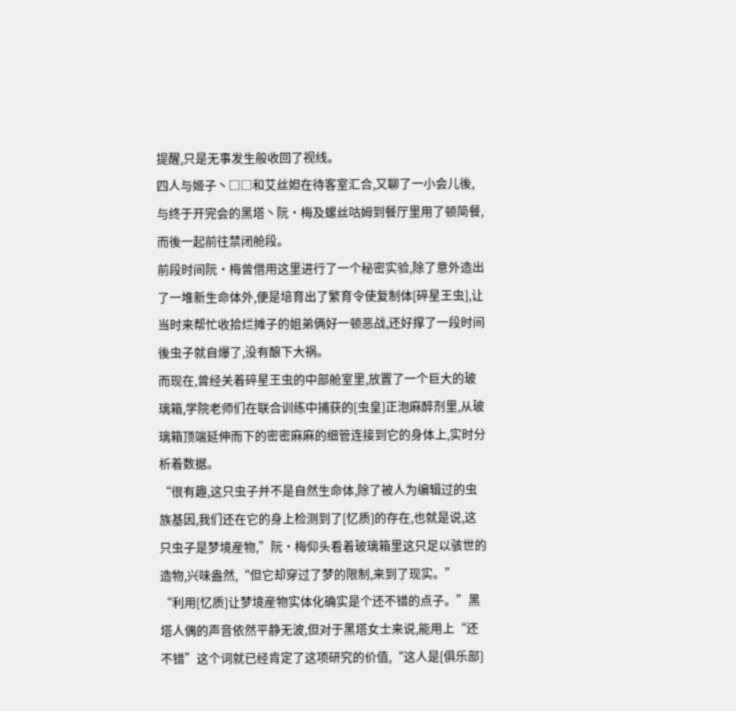提醒,只是无事发生般收回了视线。
四人与姬子丶□□和艾丝妲在待客室汇合,又聊了一小会儿後,与终于开完会的黑塔丶阮·梅及螺丝咕姆到餐厅里用了顿简餐,而後一起前往禁闭舱段。
前段时间阮·梅曾借用这里进行了一个秘密实验,除了意外造出了一堆新生命体外,便是培育出了繁育令使复制体[碎星王虫],让当时来帮忙收拾烂摊子的姐弟俩好一顿恶战,还好撑了一段时间後虫子就自爆了,没有酿下大祸。
而现在,曾经关着碎星王虫的中部舱室里,放置了一个巨大的玻璃箱,学院老师们在联合训练中捕获的[虫皇]正泡麻醉剂里,从玻璃箱顶端延伸而下的密密麻麻的细管连接到它的身体上,实时分析着数据。
“很有趣,这只虫子并不是自然生命体,除了被人为编辑过的虫族基因,我们还在它的身上检测到了[忆质]的存在,也就是说,这只虫子是梦境産物,”阮·梅仰头看着玻璃箱里这只足以骇世的造物,兴味盎然,“但它却穿过了梦的限制,来到了现实。”
“利用[忆质]让梦境産物实体化确实是个还不错的点子。”黑塔人偶的声音依然平静无波,但对于黑塔女士来说,能用上“还不错”这个词就已经肯定了这项研究的价值,“这人是[俱乐部]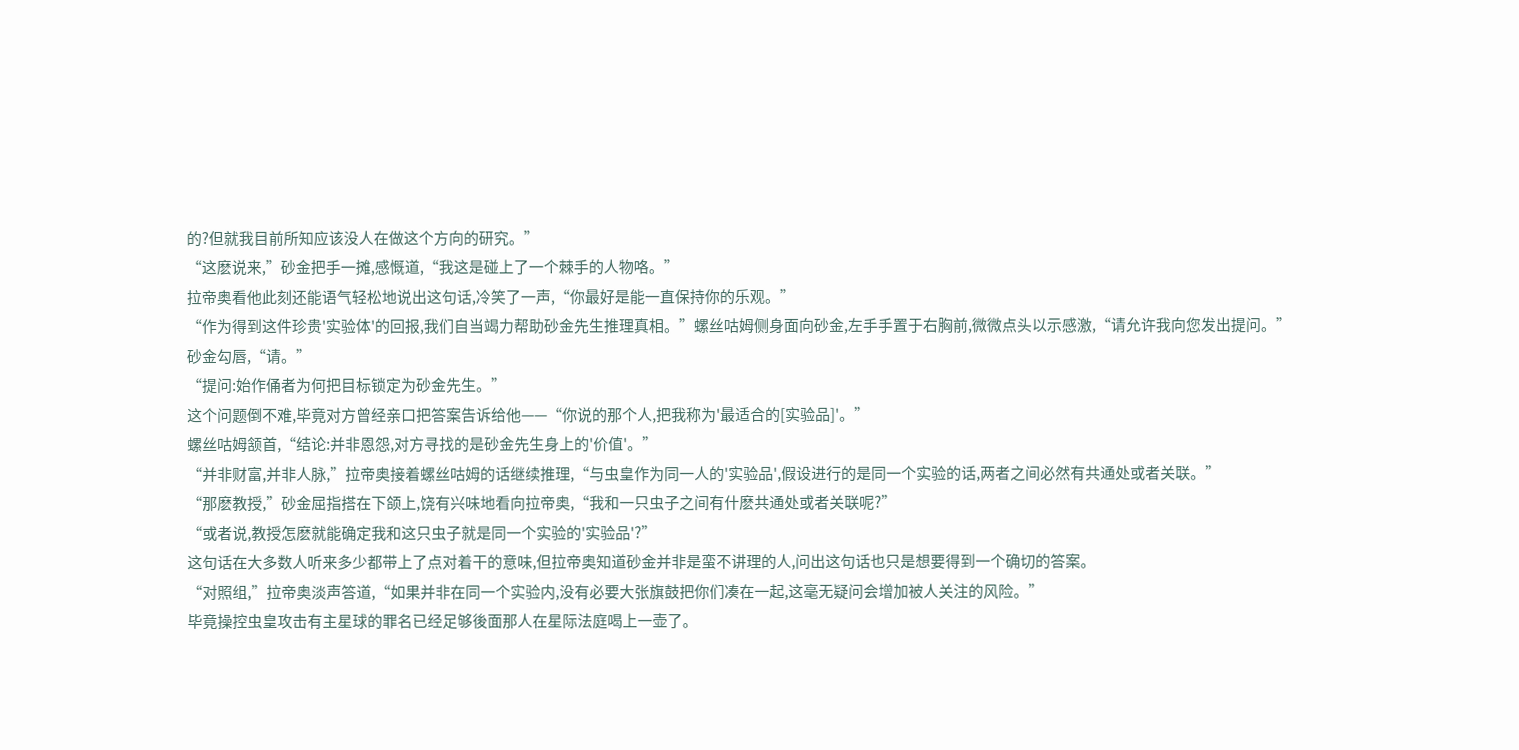的?但就我目前所知应该没人在做这个方向的研究。”
“这麽说来,”砂金把手一摊,感慨道,“我这是碰上了一个棘手的人物咯。”
拉帝奥看他此刻还能语气轻松地说出这句话,冷笑了一声,“你最好是能一直保持你的乐观。”
“作为得到这件珍贵'实验体'的回报,我们自当竭力帮助砂金先生推理真相。”螺丝咕姆侧身面向砂金,左手手置于右胸前,微微点头以示感激,“请允许我向您发出提问。”
砂金勾唇,“请。”
“提问:始作俑者为何把目标锁定为砂金先生。”
这个问题倒不难,毕竟对方曾经亲口把答案告诉给他——“你说的那个人,把我称为'最适合的[实验品]'。”
螺丝咕姆颔首,“结论:并非恩怨,对方寻找的是砂金先生身上的'价值'。”
“并非财富,并非人脉,”拉帝奥接着螺丝咕姆的话继续推理,“与虫皇作为同一人的'实验品',假设进行的是同一个实验的话,两者之间必然有共通处或者关联。”
“那麽教授,”砂金屈指搭在下颌上,饶有兴味地看向拉帝奥,“我和一只虫子之间有什麽共通处或者关联呢?”
“或者说,教授怎麽就能确定我和这只虫子就是同一个实验的'实验品'?”
这句话在大多数人听来多少都带上了点对着干的意味,但拉帝奥知道砂金并非是蛮不讲理的人,问出这句话也只是想要得到一个确切的答案。
“对照组,”拉帝奥淡声答道,“如果并非在同一个实验内,没有必要大张旗鼓把你们凑在一起,这毫无疑问会增加被人关注的风险。”
毕竟操控虫皇攻击有主星球的罪名已经足够後面那人在星际法庭喝上一壶了。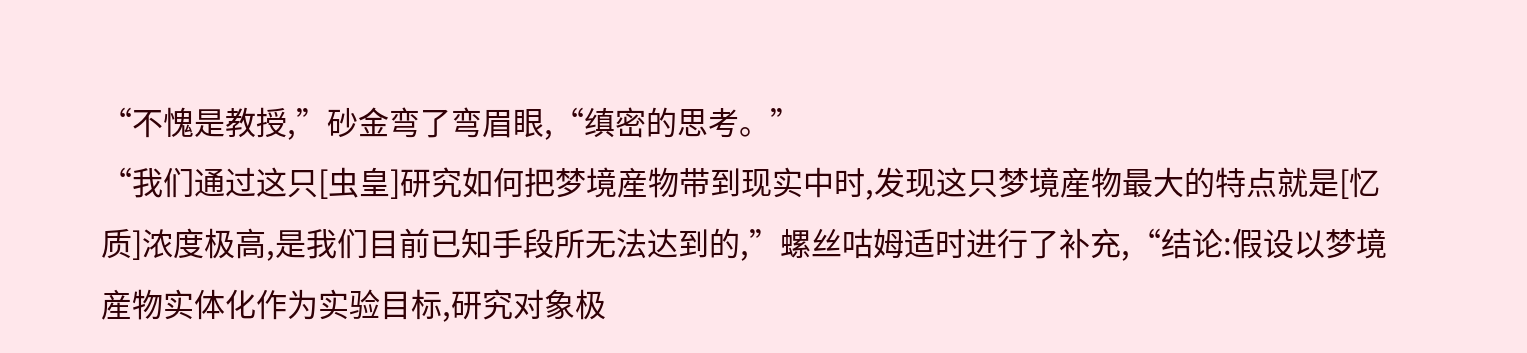“不愧是教授,”砂金弯了弯眉眼,“缜密的思考。”
“我们通过这只[虫皇]研究如何把梦境産物带到现实中时,发现这只梦境産物最大的特点就是[忆质]浓度极高,是我们目前已知手段所无法达到的,”螺丝咕姆适时进行了补充,“结论:假设以梦境産物实体化作为实验目标,研究对象极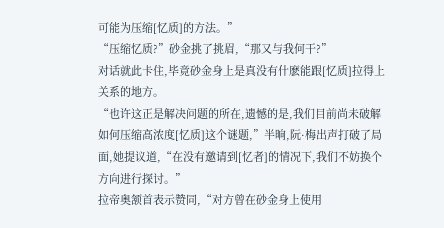可能为压缩[忆质]的方法。”
“压缩忆质?”砂金挑了挑眉,“那又与我何干?”
对话就此卡住,毕竟砂金身上是真没有什麽能跟[忆质]拉得上关系的地方。
“也许这正是解决问题的所在,遗憾的是,我们目前尚未破解如何压缩高浓度[忆质]这个谜题,”半晌,阮·梅出声打破了局面,她提议道,“在没有邀请到[忆者]的情况下,我们不妨换个方向进行探讨。”
拉帝奥颔首表示赞同,“对方曾在砂金身上使用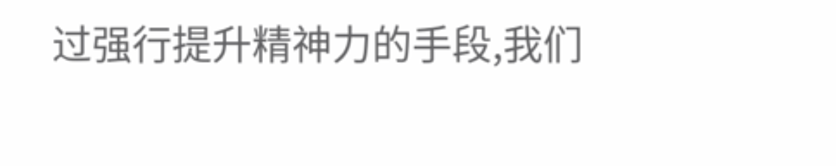过强行提升精神力的手段,我们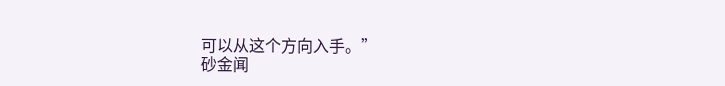可以从这个方向入手。”
砂金闻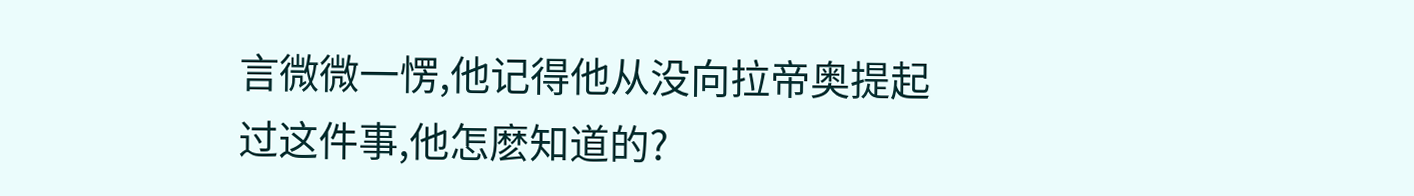言微微一愣,他记得他从没向拉帝奥提起过这件事,他怎麽知道的?